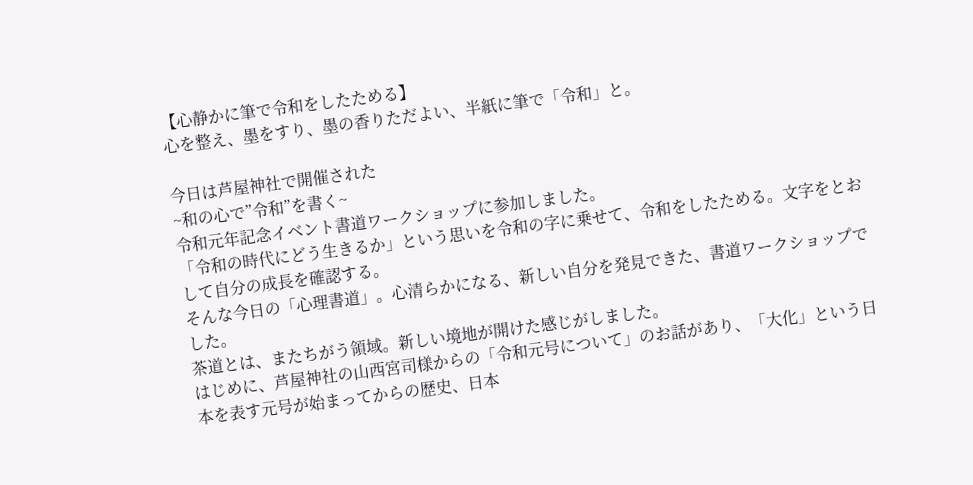【心静かに筆で令和をしたためる】
心を整え、墨をすり、墨の香りただよい、半紙に筆で「令和」と。

今日は芦屋神社で開催された
~和の心で”令和”を書く~
令和元年記念イベント書道ワークショップに参加しました。
「令和の時代にどう生きるか」という思いを令和の字に乗せて、令和をしたためる。文字をとおして自分の成長を確認する。
そんな今日の「心理書道」。心清らかになる、新しい自分を発見できた、書道ワークショップでした。
茶道とは、またちがう領域。新しい境地が開けた感じがしました。
はじめに、芦屋神社の山西宮司様からの「令和元号について」のお話があり、「大化」という日本を表す元号が始まってからの歴史、日本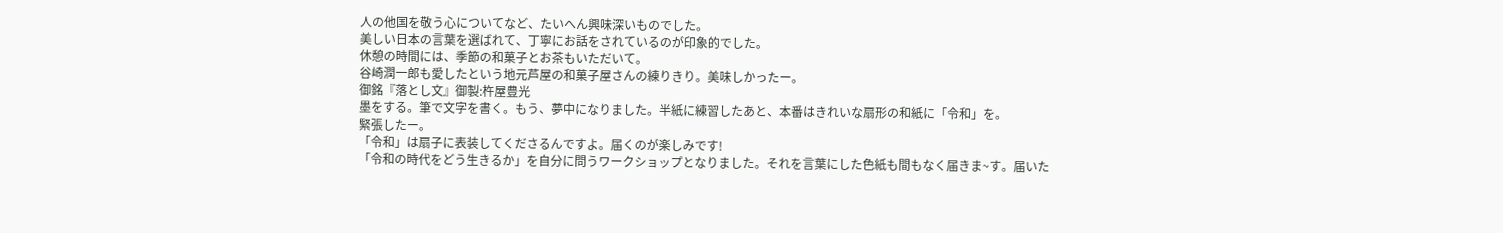人の他国を敬う心についてなど、たいへん興味深いものでした。
美しい日本の言葉を選ばれて、丁寧にお話をされているのが印象的でした。
休憩の時間には、季節の和菓子とお茶もいただいて。
谷崎潤一郎も愛したという地元芦屋の和菓子屋さんの練りきり。美味しかったー。
御銘『落とし文』御製:杵屋豊光
墨をする。筆で文字を書く。もう、夢中になりました。半紙に練習したあと、本番はきれいな扇形の和紙に「令和」を。
緊張したー。
「令和」は扇子に表装してくださるんですよ。届くのが楽しみです!
「令和の時代をどう生きるか」を自分に問うワークショップとなりました。それを言葉にした色紙も間もなく届きま~す。届いた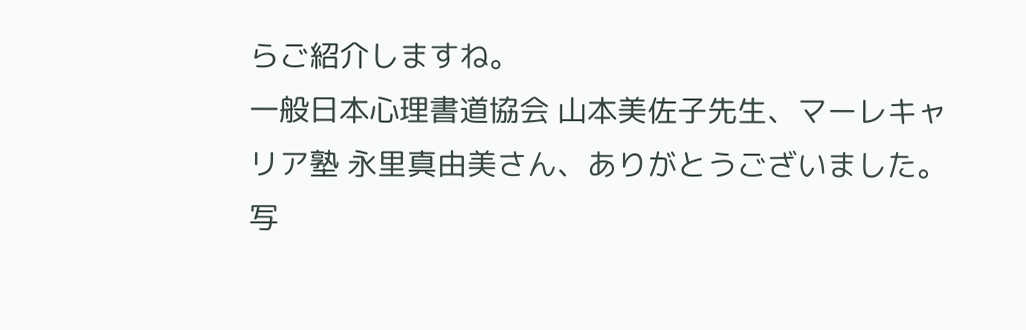らご紹介しますね。
一般日本心理書道協会 山本美佐子先生、マーレキャリア塾 永里真由美さん、ありがとうございました。
写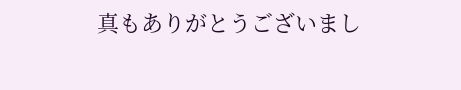真もありがとうございまし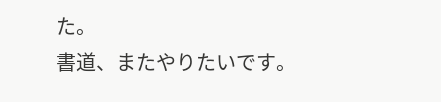た。
書道、またやりたいです。